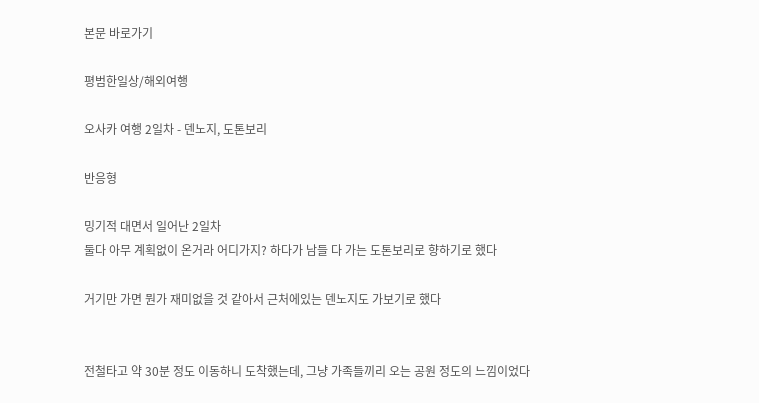본문 바로가기

평범한일상/해외여행

오사카 여행 2일차 - 덴노지, 도톤보리

반응형

밍기적 대면서 일어난 2일차
둘다 아무 계획없이 온거라 어디가지? 하다가 남들 다 가는 도톤보리로 향하기로 했다

거기만 가면 뭔가 재미없을 것 같아서 근처에있는 덴노지도 가보기로 했다


전철타고 약 30분 정도 이동하니 도착했는데, 그냥 가족들끼리 오는 공원 정도의 느낌이었다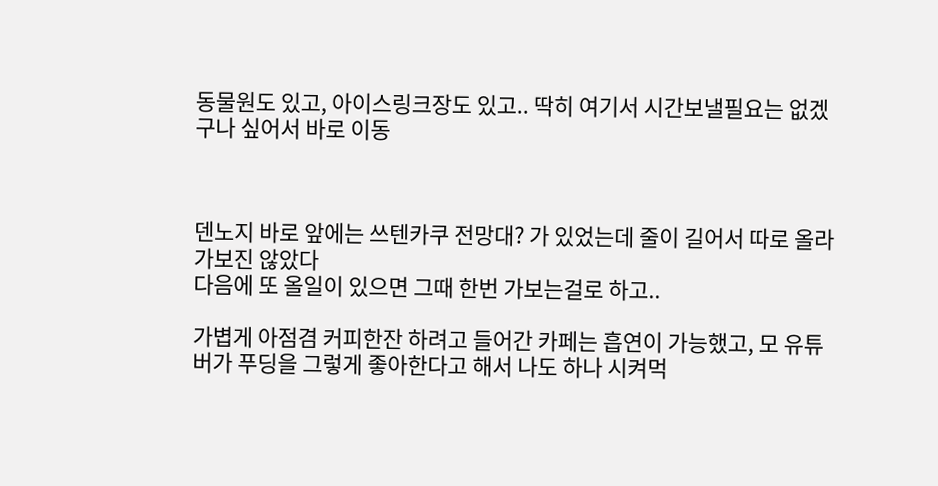동물원도 있고, 아이스링크장도 있고.. 딱히 여기서 시간보낼필요는 없겠구나 싶어서 바로 이동



덴노지 바로 앞에는 쓰텐카쿠 전망대? 가 있었는데 줄이 길어서 따로 올라가보진 않았다
다음에 또 올일이 있으면 그때 한번 가보는걸로 하고..

가볍게 아점겸 커피한잔 하려고 들어간 카페는 흡연이 가능했고, 모 유튜버가 푸딩을 그렇게 좋아한다고 해서 나도 하나 시켜먹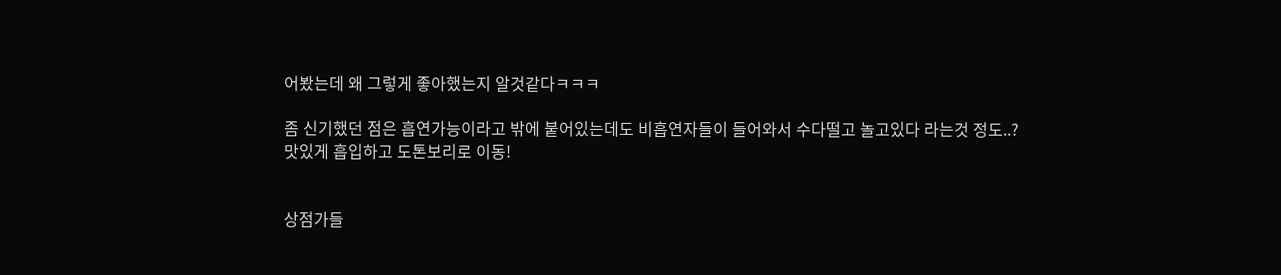어봤는데 왜 그렇게 좋아했는지 알것같다ㅋㅋㅋ

좀 신기했던 점은 흡연가능이라고 밖에 붙어있는데도 비흡연자들이 들어와서 수다떨고 놀고있다 라는것 정도..?
맛있게 흡입하고 도톤보리로 이동!


상점가들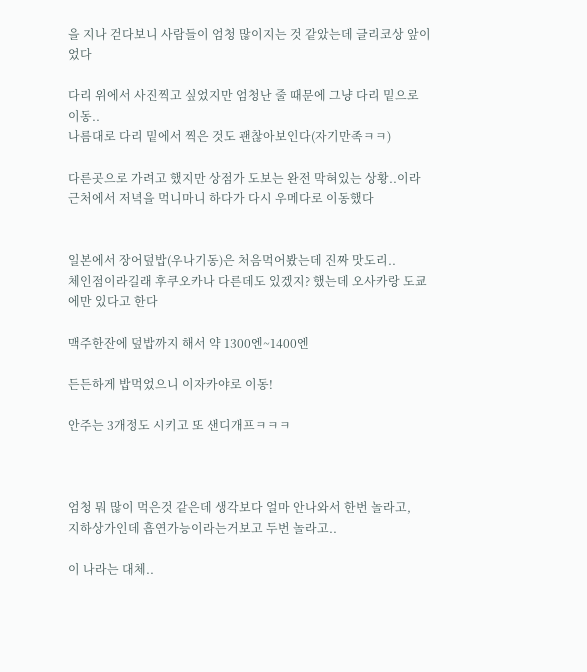을 지나 걷다보니 사람들이 엄청 많이지는 것 같았는데 글리코상 앞이었다

다리 위에서 사진찍고 싶었지만 엄청난 줄 때문에 그냥 다리 밑으로 이동..
나름대로 다리 밑에서 찍은 것도 괜찮아보인다(자기만족ㅋㅋ)

다른곳으로 가려고 했지만 상점가 도보는 완전 막혀있는 상황..이라 근처에서 저녁을 먹니마니 하다가 다시 우메다로 이동했다


일본에서 장어덮밥(우나기동)은 처음먹어봤는데 진짜 맛도리..
체인점이라길래 후쿠오카나 다른데도 있겠지? 했는데 오사카랑 도쿄에만 있다고 한다

맥주한잔에 덮밥까지 해서 약 1300엔~1400엔

든든하게 밥먹었으니 이자카야로 이동!

안주는 3개정도 시키고 또 샌디개프ㅋㅋㅋ



엄청 뭐 많이 먹은것 같은데 생각보다 얼마 안나와서 한번 놀라고,
지하상가인데 흡연가능이라는거보고 두번 놀라고..

이 나라는 대체..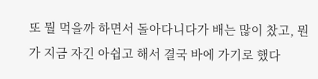또 뭘 먹을까 하면서 돌아다니다가 배는 많이 찼고, 뭔가 지금 자긴 아쉽고 해서 결국 바에 가기로 했다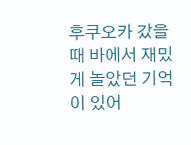후쿠오카 갔을 때 바에서 재밌게 놀았던 기억이 있어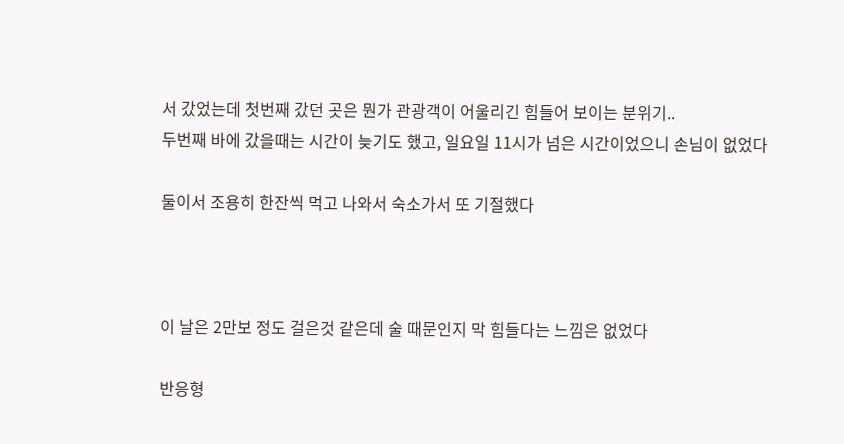서 갔었는데 첫번째 갔던 곳은 뭔가 관광객이 어울리긴 힘들어 보이는 분위기..
두번째 바에 갔을때는 시간이 늦기도 했고, 일요일 11시가 넘은 시간이었으니 손님이 없었다

둘이서 조용히 한잔씩 먹고 나와서 숙소가서 또 기절했다



이 날은 2만보 정도 걸은것 같은데 술 때문인지 막 힘들다는 느낌은 없었다

반응형